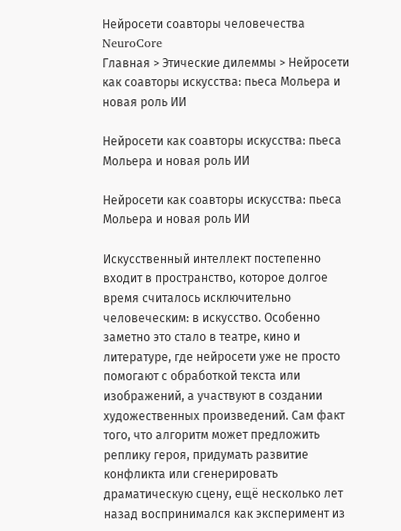Нейросети соавторы человечества NeuroCore
Главная > Этические дилеммы > Нейросети как соавторы искусства: пьеса Мольера и новая роль ИИ

Нейросети как соавторы искусства: пьеса Мольера и новая роль ИИ

Нейросети как соавторы искусства: пьеса Мольера и новая роль ИИ

Искусственный интеллект постепенно входит в пространство, которое долгое время считалось исключительно человеческим: в искусство. Особенно заметно это стало в театре, кино и литературе, где нейросети уже не просто помогают с обработкой текста или изображений, а участвуют в создании художественных произведений. Сам факт того, что алгоритм может предложить реплику героя, придумать развитие конфликта или сгенерировать драматическую сцену, ещё несколько лет назад воспринимался как эксперимент из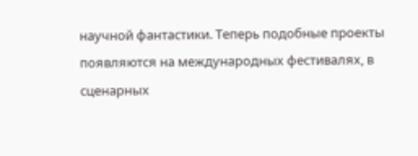научной фантастики. Теперь подобные проекты появляются на международных фестивалях, в сценарных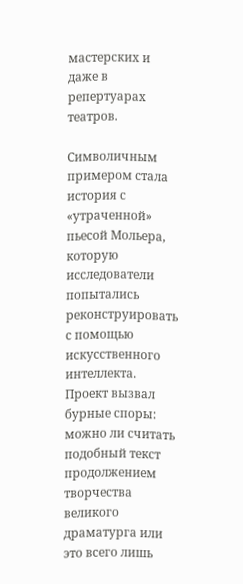мастерских и даже в репертуарах театров.

Символичным примером стала история с «утраченной» пьесой Мольера, которую исследователи попытались реконструировать с помощью искусственного интеллекта. Проект вызвал бурные споры: можно ли считать подобный текст продолжением творчества великого драматурга или это всего лишь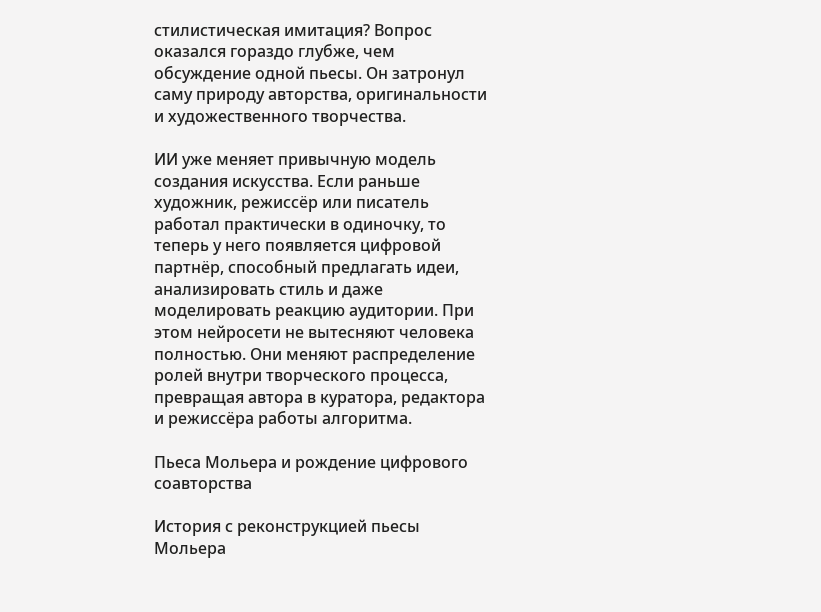стилистическая имитация? Вопрос оказался гораздо глубже, чем обсуждение одной пьесы. Он затронул саму природу авторства, оригинальности и художественного творчества.

ИИ уже меняет привычную модель создания искусства. Если раньше художник, режиссёр или писатель работал практически в одиночку, то теперь у него появляется цифровой партнёр, способный предлагать идеи, анализировать стиль и даже моделировать реакцию аудитории. При этом нейросети не вытесняют человека полностью. Они меняют распределение ролей внутри творческого процесса, превращая автора в куратора, редактора и режиссёра работы алгоритма.

Пьеса Мольера и рождение цифрового соавторства

История с реконструкцией пьесы Мольера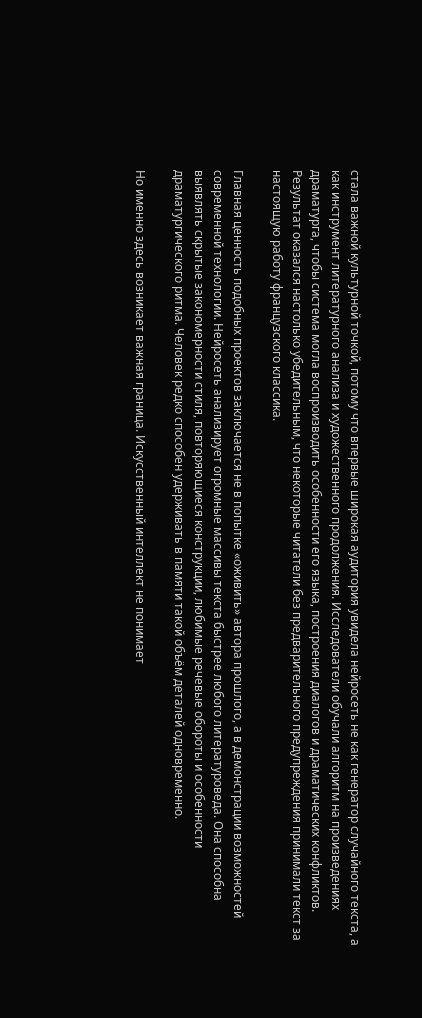стала важной культурной точкой, потому что впервые широкая аудитория увидела нейросеть не как генератор случайного текста, а как инструмент литературного анализа и художественного продолжения. Исследователи обучали алгоритм на произведениях драматурга, чтобы система могла воспроизводить особенности его языка, построения диалогов и драматических конфликтов. Результат оказался настолько убедительным, что некоторые читатели без предварительного предупреждения принимали текст за настоящую работу французского классика.

Главная ценность подобных проектов заключается не в попытке «оживить» автора прошлого, а в демонстрации возможностей современной технологии. Нейросеть анализирует огромные массивы текста быстрее любого литературоведа. Она способна выявлять скрытые закономерности стиля, повторяющиеся конструкции, любимые речевые обороты и особенности драматургического ритма. Человек редко способен удерживать в памяти такой объём деталей одновременно.

Но именно здесь возникает важная граница. Искусственный интеллект не понимает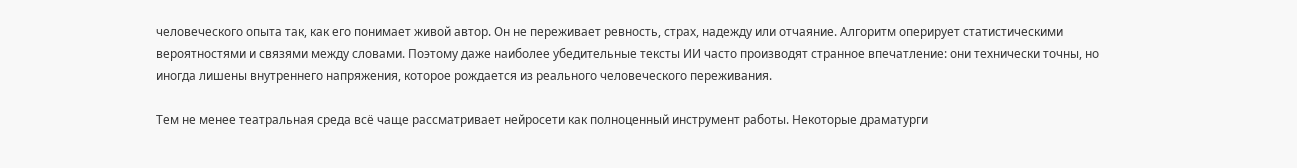человеческого опыта так, как его понимает живой автор. Он не переживает ревность, страх, надежду или отчаяние. Алгоритм оперирует статистическими вероятностями и связями между словами. Поэтому даже наиболее убедительные тексты ИИ часто производят странное впечатление: они технически точны, но иногда лишены внутреннего напряжения, которое рождается из реального человеческого переживания.

Тем не менее театральная среда всё чаще рассматривает нейросети как полноценный инструмент работы. Некоторые драматурги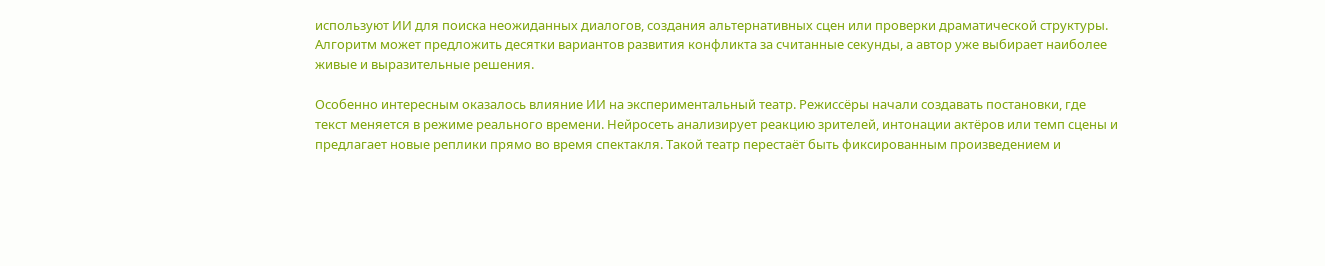используют ИИ для поиска неожиданных диалогов, создания альтернативных сцен или проверки драматической структуры. Алгоритм может предложить десятки вариантов развития конфликта за считанные секунды, а автор уже выбирает наиболее живые и выразительные решения.

Особенно интересным оказалось влияние ИИ на экспериментальный театр. Режиссёры начали создавать постановки, где текст меняется в режиме реального времени. Нейросеть анализирует реакцию зрителей, интонации актёров или темп сцены и предлагает новые реплики прямо во время спектакля. Такой театр перестаёт быть фиксированным произведением и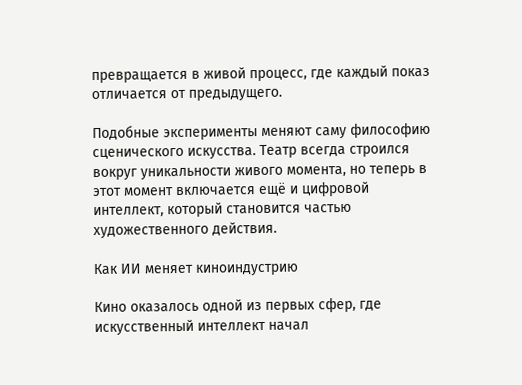превращается в живой процесс, где каждый показ отличается от предыдущего.

Подобные эксперименты меняют саму философию сценического искусства. Театр всегда строился вокруг уникальности живого момента, но теперь в этот момент включается ещё и цифровой интеллект, который становится частью художественного действия.

Как ИИ меняет киноиндустрию

Кино оказалось одной из первых сфер, где искусственный интеллект начал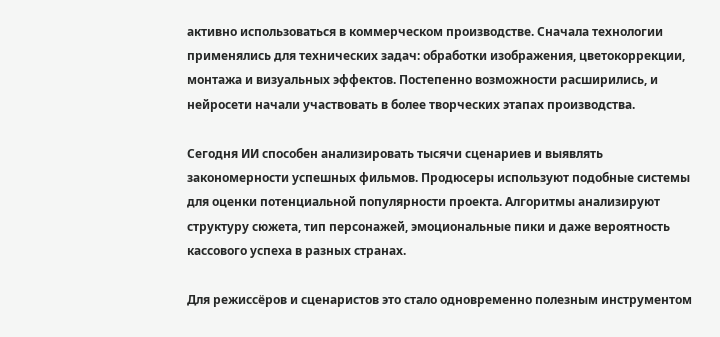активно использоваться в коммерческом производстве. Сначала технологии применялись для технических задач: обработки изображения, цветокоррекции, монтажа и визуальных эффектов. Постепенно возможности расширились, и нейросети начали участвовать в более творческих этапах производства.

Сегодня ИИ способен анализировать тысячи сценариев и выявлять закономерности успешных фильмов. Продюсеры используют подобные системы для оценки потенциальной популярности проекта. Алгоритмы анализируют структуру сюжета, тип персонажей, эмоциональные пики и даже вероятность кассового успеха в разных странах.

Для режиссёров и сценаристов это стало одновременно полезным инструментом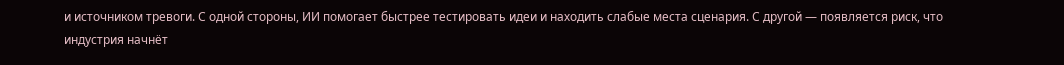и источником тревоги. С одной стороны, ИИ помогает быстрее тестировать идеи и находить слабые места сценария. С другой — появляется риск, что индустрия начнёт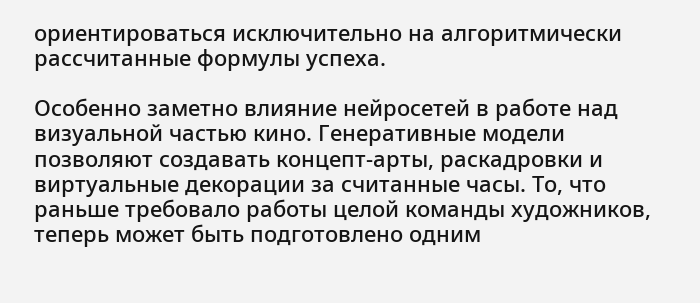ориентироваться исключительно на алгоритмически рассчитанные формулы успеха.

Особенно заметно влияние нейросетей в работе над визуальной частью кино. Генеративные модели позволяют создавать концепт-арты, раскадровки и виртуальные декорации за считанные часы. То, что раньше требовало работы целой команды художников, теперь может быть подготовлено одним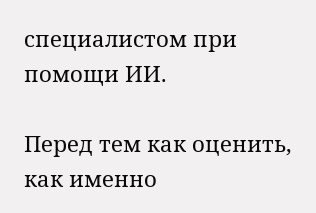специалистом при помощи ИИ.

Перед тем как оценить, как именно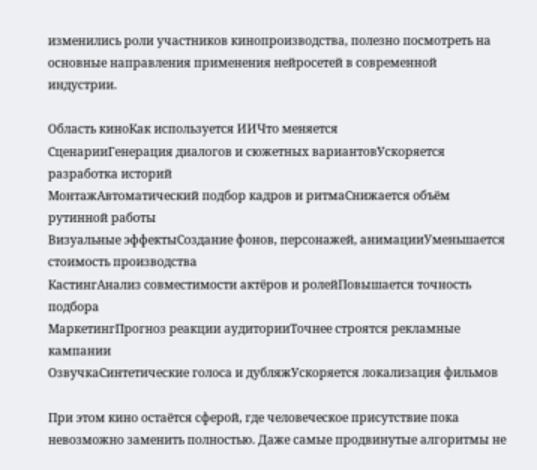изменились роли участников кинопроизводства, полезно посмотреть на основные направления применения нейросетей в современной индустрии.

Область киноКак используется ИИЧто меняется
СценарииГенерация диалогов и сюжетных вариантовУскоряется разработка историй
МонтажАвтоматический подбор кадров и ритмаСнижается объём рутинной работы
Визуальные эффектыСоздание фонов, персонажей, анимацииУменьшается стоимость производства
КастингАнализ совместимости актёров и ролейПовышается точность подбора
МаркетингПрогноз реакции аудиторииТочнее строятся рекламные кампании
ОзвучкаСинтетические голоса и дубляжУскоряется локализация фильмов

При этом кино остаётся сферой, где человеческое присутствие пока невозможно заменить полностью. Даже самые продвинутые алгоритмы не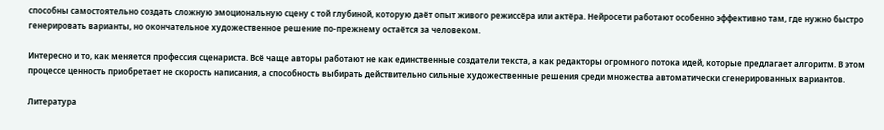способны самостоятельно создать сложную эмоциональную сцену с той глубиной, которую даёт опыт живого режиссёра или актёра. Нейросети работают особенно эффективно там, где нужно быстро генерировать варианты, но окончательное художественное решение по-прежнему остаётся за человеком.

Интересно и то, как меняется профессия сценариста. Всё чаще авторы работают не как единственные создатели текста, а как редакторы огромного потока идей, которые предлагает алгоритм. В этом процессе ценность приобретает не скорость написания, а способность выбирать действительно сильные художественные решения среди множества автоматически сгенерированных вариантов.

Литература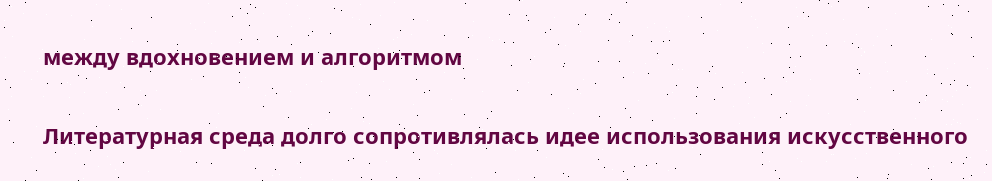между вдохновением и алгоритмом

Литературная среда долго сопротивлялась идее использования искусственного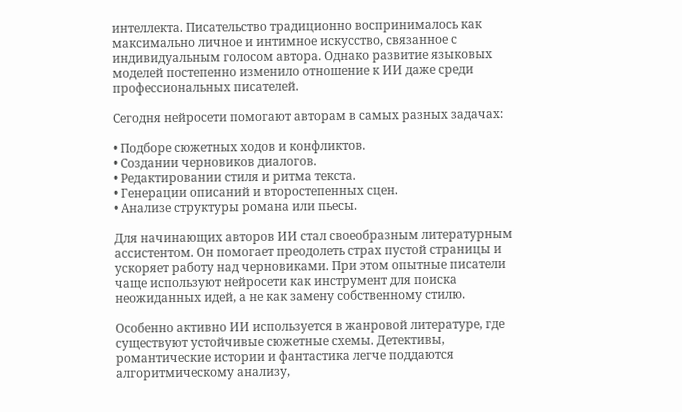интеллекта. Писательство традиционно воспринималось как максимально личное и интимное искусство, связанное с индивидуальным голосом автора. Однако развитие языковых моделей постепенно изменило отношение к ИИ даже среди профессиональных писателей.

Сегодня нейросети помогают авторам в самых разных задачах:

• Подборе сюжетных ходов и конфликтов.
• Создании черновиков диалогов.
• Редактировании стиля и ритма текста.
• Генерации описаний и второстепенных сцен.
• Анализе структуры романа или пьесы.

Для начинающих авторов ИИ стал своеобразным литературным ассистентом. Он помогает преодолеть страх пустой страницы и ускоряет работу над черновиками. При этом опытные писатели чаще используют нейросети как инструмент для поиска неожиданных идей, а не как замену собственному стилю.

Особенно активно ИИ используется в жанровой литературе, где существуют устойчивые сюжетные схемы. Детективы, романтические истории и фантастика легче поддаются алгоритмическому анализу,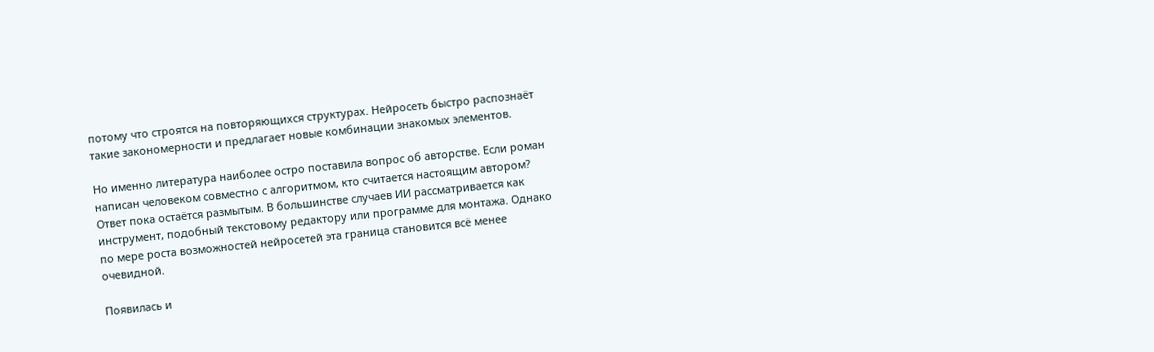потому что строятся на повторяющихся структурах. Нейросеть быстро распознаёт такие закономерности и предлагает новые комбинации знакомых элементов.

Но именно литература наиболее остро поставила вопрос об авторстве. Если роман написан человеком совместно с алгоритмом, кто считается настоящим автором? Ответ пока остаётся размытым. В большинстве случаев ИИ рассматривается как инструмент, подобный текстовому редактору или программе для монтажа. Однако по мере роста возможностей нейросетей эта граница становится всё менее очевидной.

Появилась и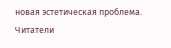новая эстетическая проблема. Читатели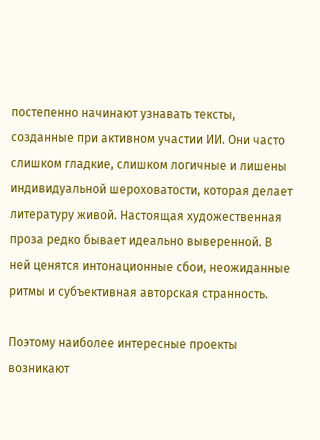постепенно начинают узнавать тексты, созданные при активном участии ИИ. Они часто слишком гладкие, слишком логичные и лишены индивидуальной шероховатости, которая делает литературу живой. Настоящая художественная проза редко бывает идеально выверенной. В ней ценятся интонационные сбои, неожиданные ритмы и субъективная авторская странность.

Поэтому наиболее интересные проекты возникают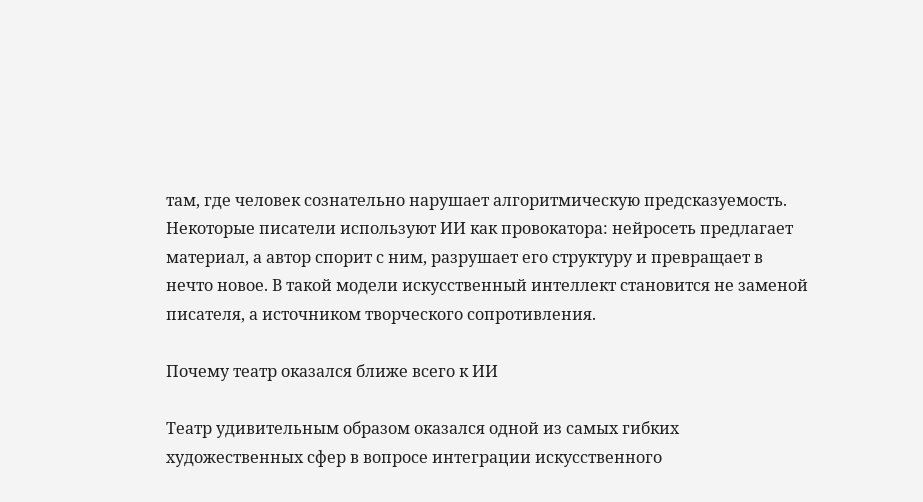там, где человек сознательно нарушает алгоритмическую предсказуемость. Некоторые писатели используют ИИ как провокатора: нейросеть предлагает материал, а автор спорит с ним, разрушает его структуру и превращает в нечто новое. В такой модели искусственный интеллект становится не заменой писателя, а источником творческого сопротивления.

Почему театр оказался ближе всего к ИИ

Театр удивительным образом оказался одной из самых гибких художественных сфер в вопросе интеграции искусственного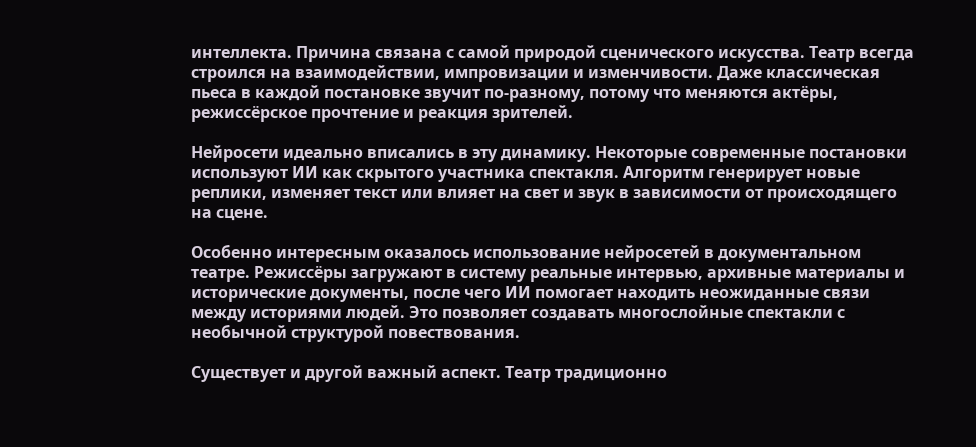интеллекта. Причина связана с самой природой сценического искусства. Театр всегда строился на взаимодействии, импровизации и изменчивости. Даже классическая пьеса в каждой постановке звучит по-разному, потому что меняются актёры, режиссёрское прочтение и реакция зрителей.

Нейросети идеально вписались в эту динамику. Некоторые современные постановки используют ИИ как скрытого участника спектакля. Алгоритм генерирует новые реплики, изменяет текст или влияет на свет и звук в зависимости от происходящего на сцене.

Особенно интересным оказалось использование нейросетей в документальном театре. Режиссёры загружают в систему реальные интервью, архивные материалы и исторические документы, после чего ИИ помогает находить неожиданные связи между историями людей. Это позволяет создавать многослойные спектакли с необычной структурой повествования.

Существует и другой важный аспект. Театр традиционно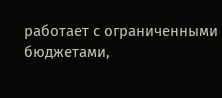работает с ограниченными бюджетами,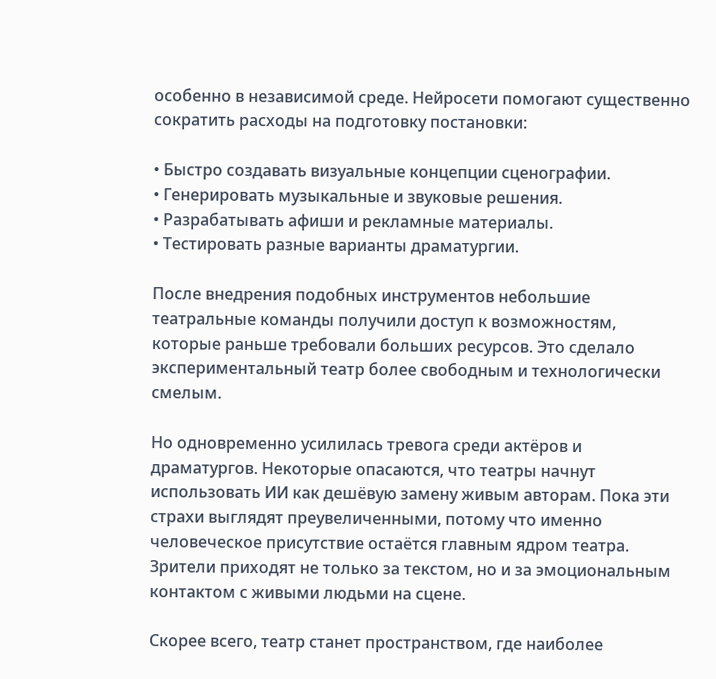особенно в независимой среде. Нейросети помогают существенно сократить расходы на подготовку постановки:

• Быстро создавать визуальные концепции сценографии.
• Генерировать музыкальные и звуковые решения.
• Разрабатывать афиши и рекламные материалы.
• Тестировать разные варианты драматургии.

После внедрения подобных инструментов небольшие театральные команды получили доступ к возможностям, которые раньше требовали больших ресурсов. Это сделало экспериментальный театр более свободным и технологически смелым.

Но одновременно усилилась тревога среди актёров и драматургов. Некоторые опасаются, что театры начнут использовать ИИ как дешёвую замену живым авторам. Пока эти страхи выглядят преувеличенными, потому что именно человеческое присутствие остаётся главным ядром театра. Зрители приходят не только за текстом, но и за эмоциональным контактом с живыми людьми на сцене.

Скорее всего, театр станет пространством, где наиболее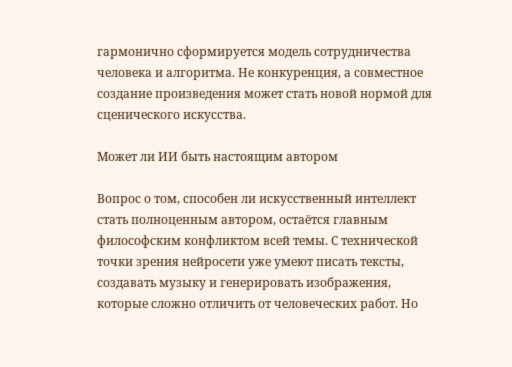гармонично сформируется модель сотрудничества человека и алгоритма. Не конкуренция, а совместное создание произведения может стать новой нормой для сценического искусства.

Может ли ИИ быть настоящим автором

Вопрос о том, способен ли искусственный интеллект стать полноценным автором, остаётся главным философским конфликтом всей темы. С технической точки зрения нейросети уже умеют писать тексты, создавать музыку и генерировать изображения, которые сложно отличить от человеческих работ. Но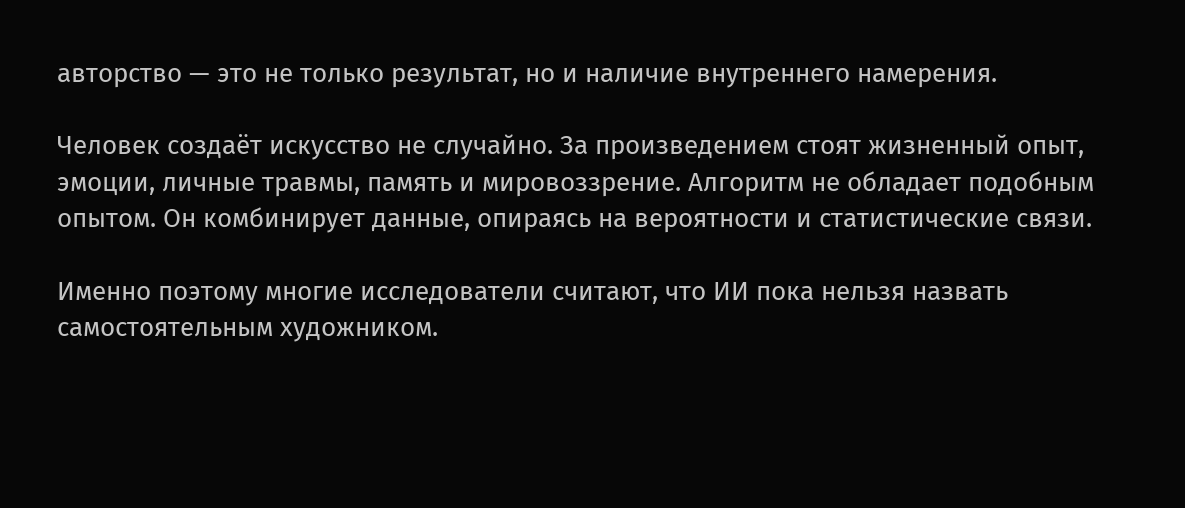авторство — это не только результат, но и наличие внутреннего намерения.

Человек создаёт искусство не случайно. За произведением стоят жизненный опыт, эмоции, личные травмы, память и мировоззрение. Алгоритм не обладает подобным опытом. Он комбинирует данные, опираясь на вероятности и статистические связи.

Именно поэтому многие исследователи считают, что ИИ пока нельзя назвать самостоятельным художником.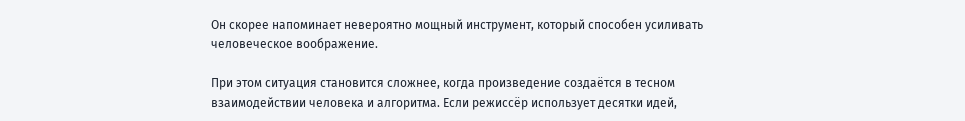Он скорее напоминает невероятно мощный инструмент, который способен усиливать человеческое воображение.

При этом ситуация становится сложнее, когда произведение создаётся в тесном взаимодействии человека и алгоритма. Если режиссёр использует десятки идей,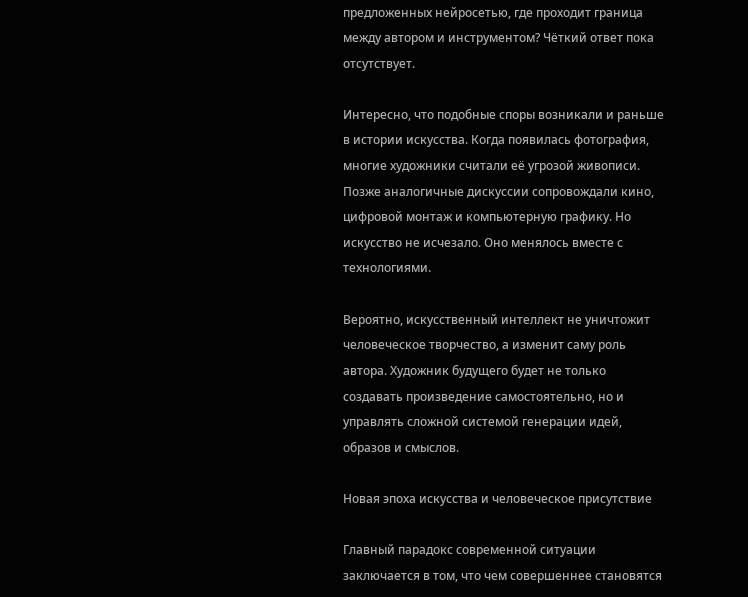предложенных нейросетью, где проходит граница между автором и инструментом? Чёткий ответ пока отсутствует.

Интересно, что подобные споры возникали и раньше в истории искусства. Когда появилась фотография, многие художники считали её угрозой живописи. Позже аналогичные дискуссии сопровождали кино, цифровой монтаж и компьютерную графику. Но искусство не исчезало. Оно менялось вместе с технологиями.

Вероятно, искусственный интеллект не уничтожит человеческое творчество, а изменит саму роль автора. Художник будущего будет не только создавать произведение самостоятельно, но и управлять сложной системой генерации идей, образов и смыслов.

Новая эпоха искусства и человеческое присутствие

Главный парадокс современной ситуации заключается в том, что чем совершеннее становятся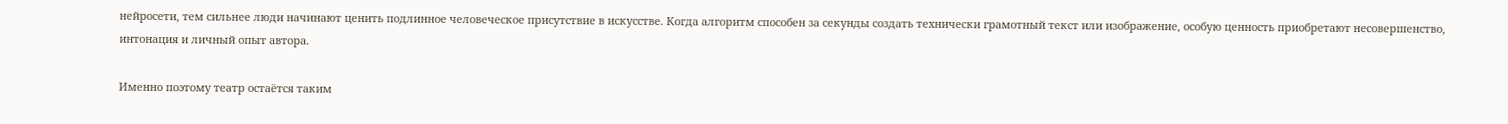нейросети, тем сильнее люди начинают ценить подлинное человеческое присутствие в искусстве. Когда алгоритм способен за секунды создать технически грамотный текст или изображение, особую ценность приобретают несовершенство, интонация и личный опыт автора.

Именно поэтому театр остаётся таким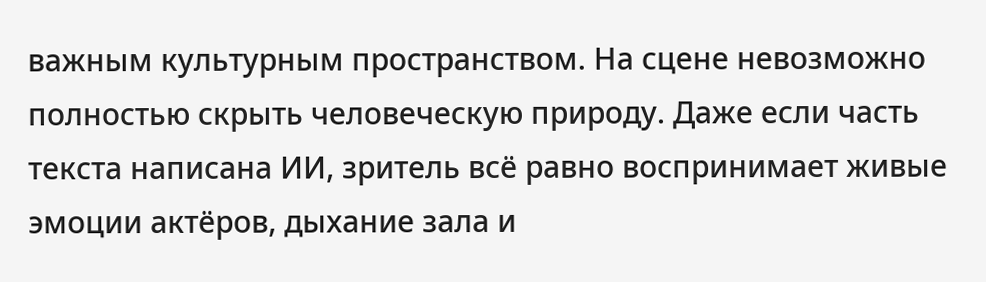важным культурным пространством. На сцене невозможно полностью скрыть человеческую природу. Даже если часть текста написана ИИ, зритель всё равно воспринимает живые эмоции актёров, дыхание зала и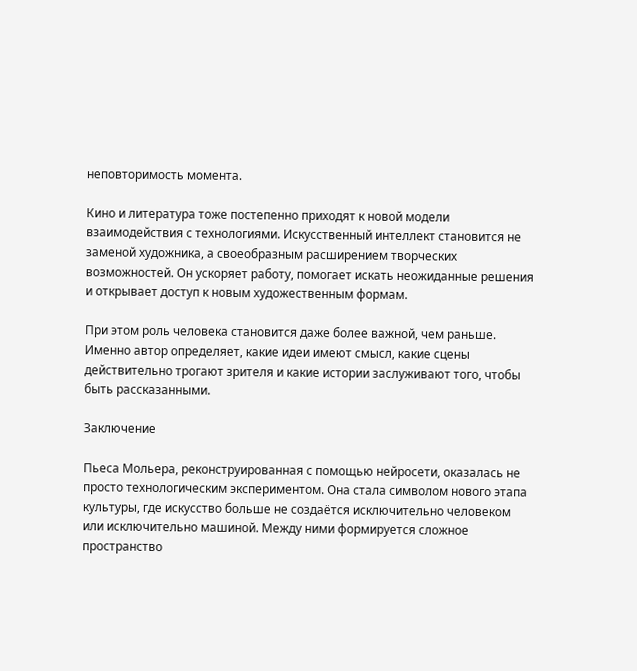неповторимость момента.

Кино и литература тоже постепенно приходят к новой модели взаимодействия с технологиями. Искусственный интеллект становится не заменой художника, а своеобразным расширением творческих возможностей. Он ускоряет работу, помогает искать неожиданные решения и открывает доступ к новым художественным формам.

При этом роль человека становится даже более важной, чем раньше. Именно автор определяет, какие идеи имеют смысл, какие сцены действительно трогают зрителя и какие истории заслуживают того, чтобы быть рассказанными.

Заключение

Пьеса Мольера, реконструированная с помощью нейросети, оказалась не просто технологическим экспериментом. Она стала символом нового этапа культуры, где искусство больше не создаётся исключительно человеком или исключительно машиной. Между ними формируется сложное пространство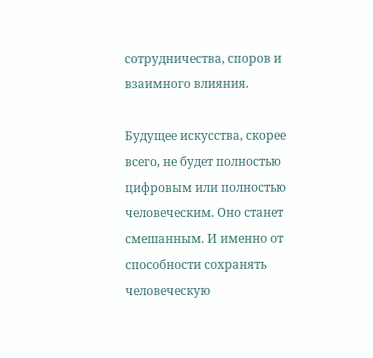сотрудничества, споров и взаимного влияния.

Будущее искусства, скорее всего, не будет полностью цифровым или полностью человеческим. Оно станет смешанным. И именно от способности сохранять человеческую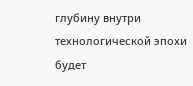глубину внутри технологической эпохи будет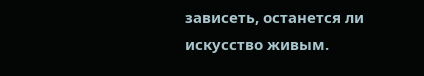зависеть, останется ли искусство живым.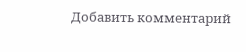Добавить комментарий